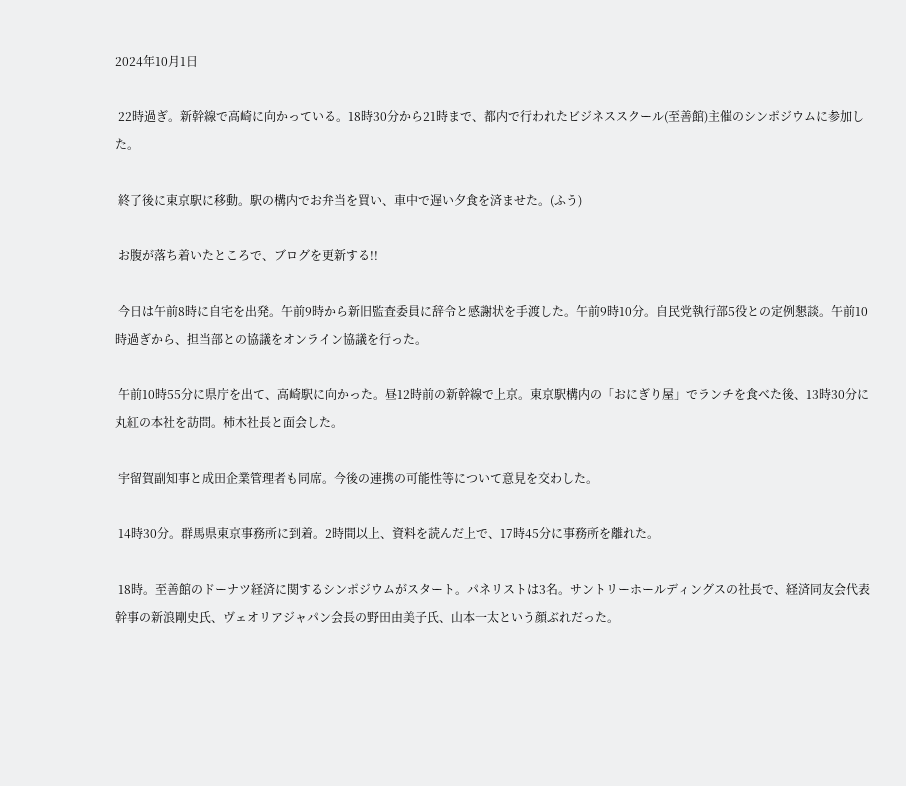2024年10月1日

 22時過ぎ。新幹線で高崎に向かっている。18時30分から21時まで、都内で行われたビジネススクール(至善館)主催のシンポジウムに参加した。

 終了後に東京駅に移動。駅の構内でお弁当を買い、車中で遅い夕食を済ませた。(ふう)

 お腹が落ち着いたところで、ブログを更新する!!

 今日は午前8時に自宅を出発。午前9時から新旧監査委員に辞令と感謝状を手渡した。午前9時10分。自民党執行部5役との定例懇談。午前10時過ぎから、担当部との協議をオンライン協議を行った。

 午前10時55分に県庁を出て、高崎駅に向かった。昼12時前の新幹線で上京。東京駅構内の「おにぎり屋」でランチを食べた後、13時30分に丸紅の本社を訪問。柿木社長と面会した。

 宇留賀副知事と成田企業管理者も同席。今後の連携の可能性等について意見を交わした。

 14時30分。群馬県東京事務所に到着。2時間以上、資料を読んだ上で、17時45分に事務所を離れた。

 18時。至善館のドーナツ経済に関するシンポジウムがスタート。パネリストは3名。サントリーホールディングスの社長で、経済同友会代表幹事の新浪剛史氏、ヴェオリアジャパン会長の野田由美子氏、山本一太という顔ぶれだった。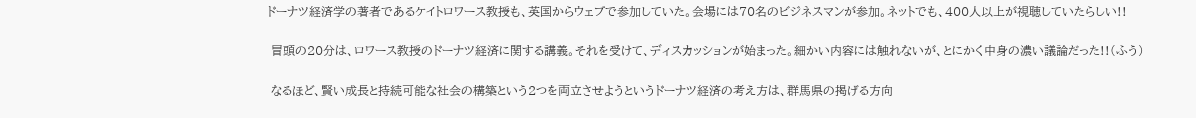ドーナツ経済学の著者であるケイトロワース教授も、英国からウェブで参加していた。会場には70名のビジネスマンが参加。ネットでも、400人以上が視聴していたらしい!!

 冒頭の20分は、ロワース教授のドーナツ経済に関する講義。それを受けて、ディスカッションが始まった。細かい内容には触れないが、とにかく中身の濃い議論だった!!(ふう)

 なるほど、賢い成長と持続可能な社会の構築という2つを両立させようというドーナツ経済の考え方は、群馬県の掲げる方向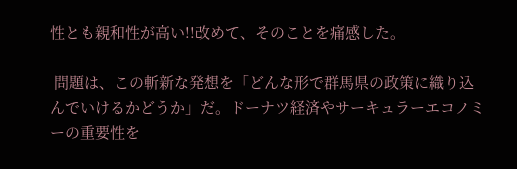性とも親和性が高い!!改めて、そのことを痛感した。

 問題は、この斬新な発想を「どんな形で群馬県の政策に織り込んでいけるかどうか」だ。ドーナツ経済やサーキュラーエコノミーの重要性を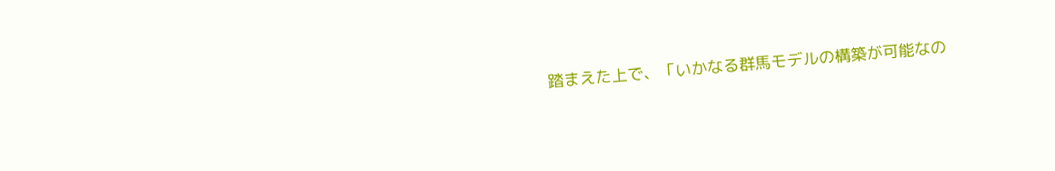踏まえた上で、「いかなる群馬モデルの構築が可能なの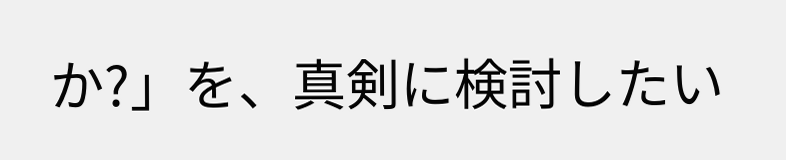か?」を、真剣に検討したい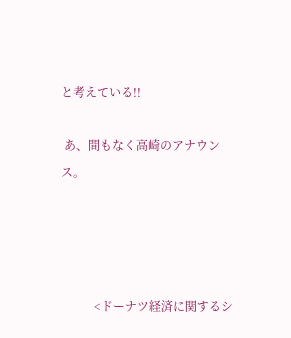と考えている!!

 あ、間もなく高崎のアナウンス。




           <ドーナツ経済に関するシ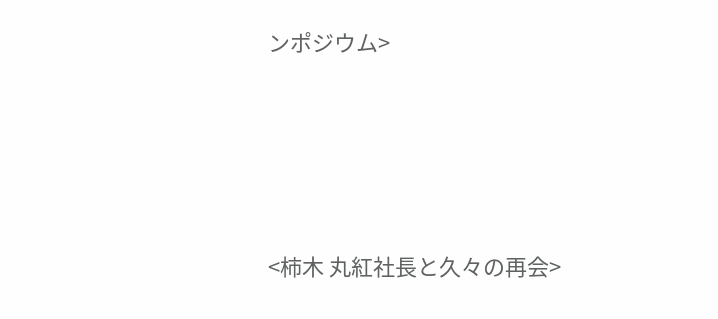ンポジウム>





<柿木 丸紅社長と久々の再会>